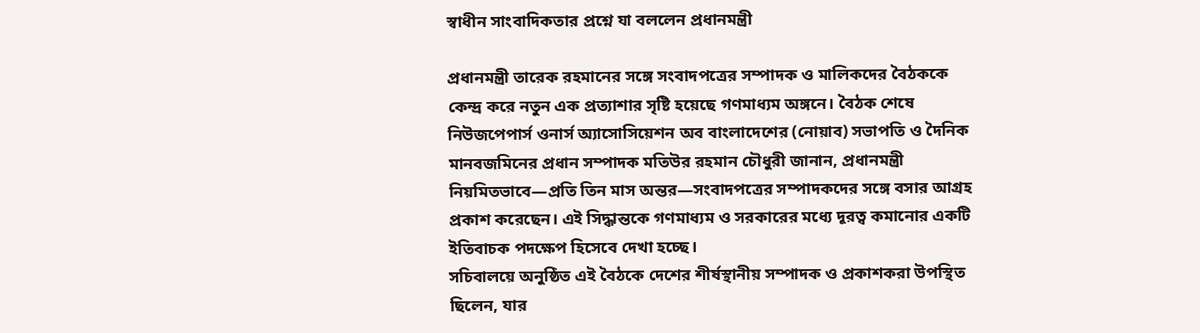স্বাধীন সাংবাদিকতার প্রশ্নে যা বললেন প্রধানমন্ত্রী

প্রধানমন্ত্রী তারেক রহমানের সঙ্গে সংবাদপত্রের সম্পাদক ও মালিকদের বৈঠককে কেন্দ্র করে নতুন এক প্রত্যাশার সৃষ্টি হয়েছে গণমাধ্যম অঙ্গনে। বৈঠক শেষে নিউজপেপার্স ওনার্স অ্যাসোসিয়েশন অব বাংলাদেশের (নোয়াব) সভাপতি ও দৈনিক মানবজমিনের প্রধান সম্পাদক মতিউর রহমান চৌধুরী জানান, প্রধানমন্ত্রী নিয়মিতভাবে—প্রতি তিন মাস অন্তর—সংবাদপত্রের সম্পাদকদের সঙ্গে বসার আগ্রহ প্রকাশ করেছেন। এই সিদ্ধান্তকে গণমাধ্যম ও সরকারের মধ্যে দূরত্ব কমানোর একটি ইতিবাচক পদক্ষেপ হিসেবে দেখা হচ্ছে।
সচিবালয়ে অনুষ্ঠিত এই বৈঠকে দেশের শীর্ষস্থানীয় সম্পাদক ও প্রকাশকরা উপস্থিত ছিলেন, যার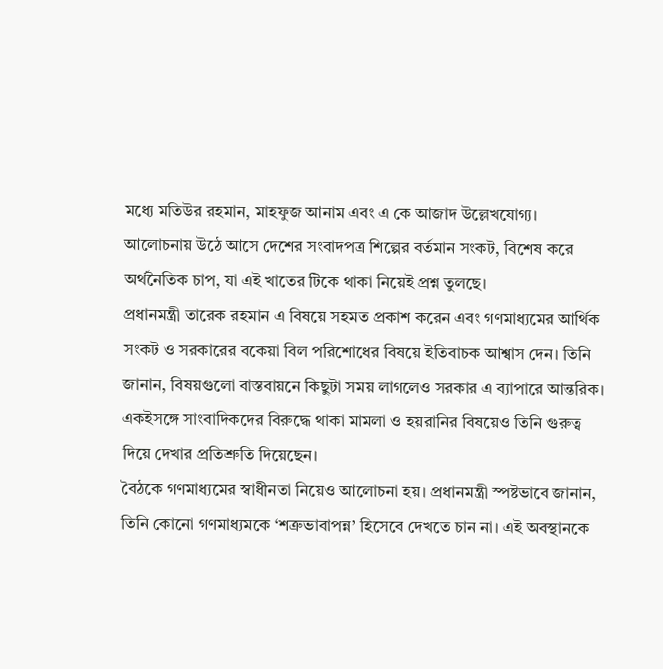মধ্যে মতিউর রহমান, মাহফুজ আনাম এবং এ কে আজাদ উল্লেখযোগ্য। আলোচনায় উঠে আসে দেশের সংবাদপত্র শিল্পের বর্তমান সংকট, বিশেষ করে অর্থনৈতিক চাপ, যা এই খাতের টিকে থাকা নিয়েই প্রশ্ন তুলছে।
প্রধানমন্ত্রী তারেক রহমান এ বিষয়ে সহমত প্রকাশ করেন এবং গণমাধ্যমের আর্থিক সংকট ও সরকারের বকেয়া বিল পরিশোধের বিষয়ে ইতিবাচক আশ্বাস দেন। তিনি জানান, বিষয়গুলো বাস্তবায়নে কিছুটা সময় লাগলেও সরকার এ ব্যাপারে আন্তরিক। একইসঙ্গে সাংবাদিকদের বিরুদ্ধে থাকা মামলা ও হয়রানির বিষয়েও তিনি গুরুত্ব দিয়ে দেখার প্রতিশ্রুতি দিয়েছেন।
বৈঠকে গণমাধ্যমের স্বাধীনতা নিয়েও আলোচনা হয়। প্রধানমন্ত্রী স্পষ্টভাবে জানান, তিনি কোনো গণমাধ্যমকে ‘শত্রুভাবাপন্ন’ হিসেবে দেখতে চান না। এই অবস্থানকে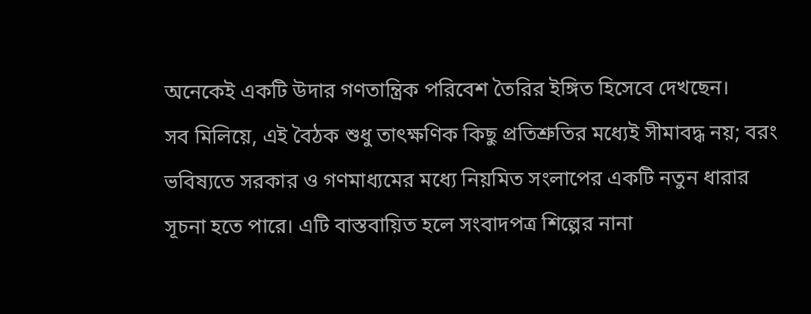অনেকেই একটি উদার গণতান্ত্রিক পরিবেশ তৈরির ইঙ্গিত হিসেবে দেখছেন।
সব মিলিয়ে, এই বৈঠক শুধু তাৎক্ষণিক কিছু প্রতিশ্রুতির মধ্যেই সীমাবদ্ধ নয়; বরং ভবিষ্যতে সরকার ও গণমাধ্যমের মধ্যে নিয়মিত সংলাপের একটি নতুন ধারার সূচনা হতে পারে। এটি বাস্তবায়িত হলে সংবাদপত্র শিল্পের নানা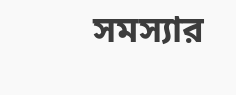সমস্যার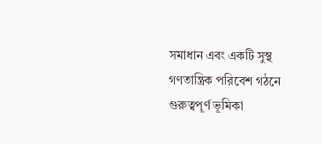সমাধান এবং একটি সুস্থ গণতান্ত্রিক পরিবেশ গঠনে গুরুত্বপূর্ণ ভূমিকা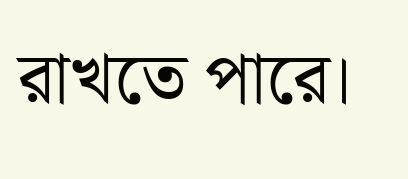রাখতে পারে।